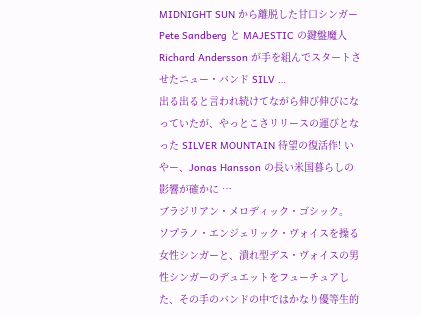MIDNIGHT SUN から離脱した甘口シンガー Pete Sandberg と MAJESTIC の鍵盤魔人 Richard Andersson が手を組んでスタートさせたニュー・バンド SILV …
出る出ると言われ続けてながら伸び伸びになっていたが、やっとこさリリースの運びとなった SILVER MOUNTAIN 待望の復活作! いやー、Jonas Hansson の長い米国暮らしの影響が確かに …
ブラジリアン・メロディック・ゴシック。 ソプラノ・エンジェリック・ヴォイスを操る女性シンガーと、潰れ型デス・ヴォイスの男性シンガーのデュエットをフューチュアした、その手のバンドの中ではかなり優等生的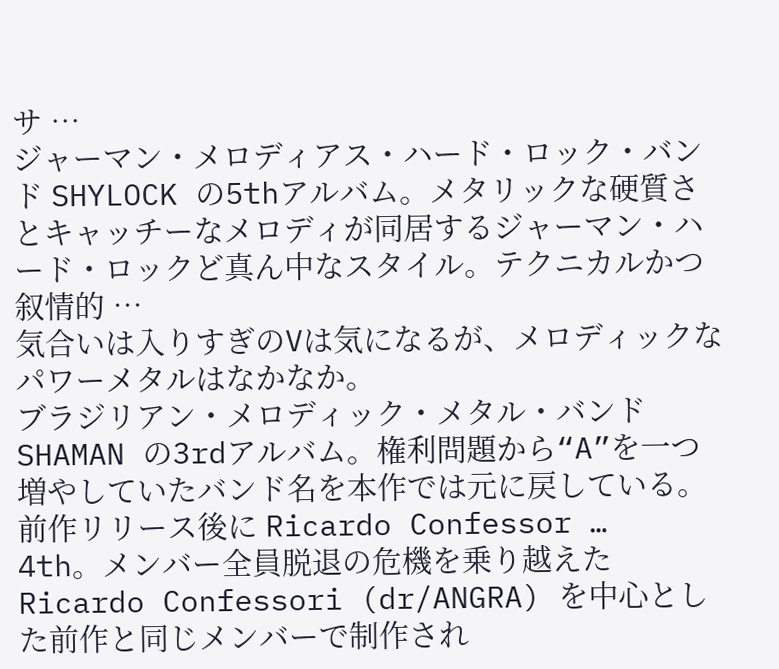サ …
ジャーマン・メロディアス・ハード・ロック・バンド SHYLOCK の5thアルバム。メタリックな硬質さとキャッチーなメロディが同居するジャーマン・ハード・ロックど真ん中なスタイル。テクニカルかつ叙情的 …
気合いは入りすぎのVは気になるが、メロディックなパワーメタルはなかなか。
ブラジリアン・メロディック・メタル・バンド SHAMAN の3rdアルバム。権利問題から“A”を一つ増やしていたバンド名を本作では元に戻している。 前作リリース後に Ricardo Confessor …
4th。メンバー全員脱退の危機を乗り越えた Ricardo Confessori (dr/ANGRA) を中心とした前作と同じメンバーで制作され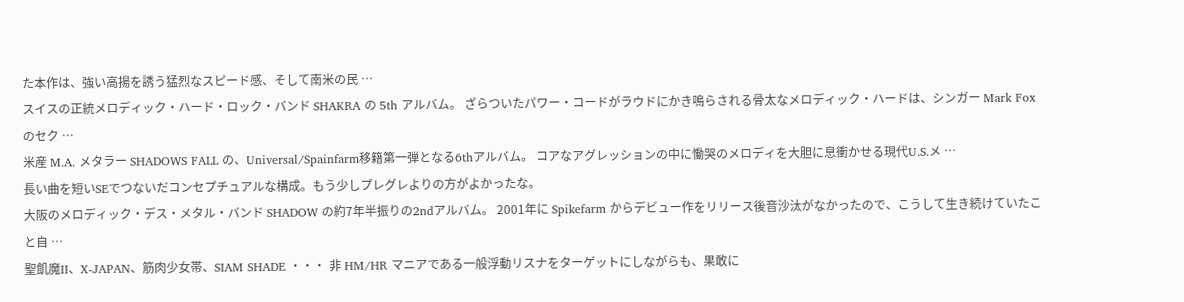た本作は、強い高揚を誘う猛烈なスピード感、そして南米の民 …
スイスの正統メロディック・ハード・ロック・バンド SHAKRA の 5th アルバム。 ざらついたパワー・コードがラウドにかき鳴らされる骨太なメロディック・ハードは、シンガー Mark Fox のセク …
米産 M.A. メタラー SHADOWS FALL の、Universal/Spainfarm移籍第一弾となる6thアルバム。 コアなアグレッションの中に慟哭のメロディを大胆に息衝かせる現代U.S.メ …
長い曲を短いSEでつないだコンセプチュアルな構成。もう少しプレグレよりの方がよかったな。
大阪のメロディック・デス・メタル・バンド SHADOW の約7年半振りの2ndアルバム。 2001年に Spikefarm からデビュー作をリリース後音沙汰がなかったので、こうして生き続けていたこと自 …
聖飢魔II、X-JAPAN、筋肉少女帯、SIAM SHADE ・・・ 非 HM/HR マニアである一般浮動リスナをターゲットにしながらも、果敢に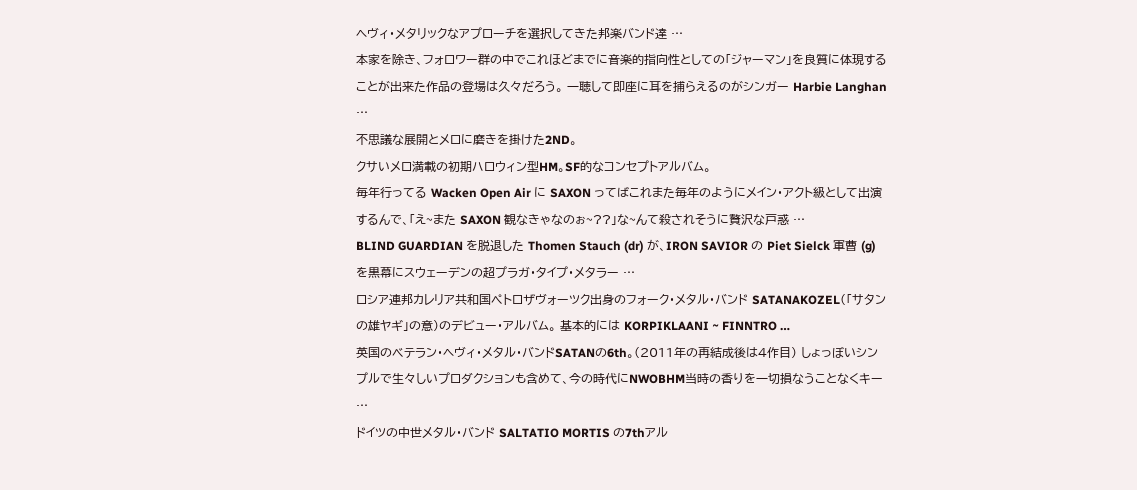ヘヴィ・メタリックなアプローチを選択してきた邦楽バンド達 …
本家を除き、フォロワー群の中でこれほどまでに音楽的指向性としての「ジャーマン」を良質に体現することが出来た作品の登場は久々だろう。 一聴して即座に耳を捕らえるのがシンガー Harbie Langhan …
不思議な展開とメロに磨きを掛けた2ND。
クサいメロ満載の初期ハロウィン型HM。SF的なコンセプトアルバム。
毎年行ってる Wacken Open Air に SAXON ってばこれまた毎年のようにメイン・アクト級として出演するんで、「え~また SAXON 観なきゃなのぉ~??」な~んて殺されそうに贅沢な戸惑 …
BLIND GUARDIAN を脱退した Thomen Stauch (dr) が、IRON SAVIOR の Piet Sielck 軍曹 (g) を黒幕にスウェーデンの超プラガ・タイプ・メタラー …
ロシア連邦カレリア共和国ペトロザヴォーツク出身のフォーク・メタル・バンド SATANAKOZEL(「サタンの雄ヤギ」の意)のデビュー・アルバム。 基本的には KORPIKLAANI ~ FINNTRO …
英国のベテラン・ヘヴィ・メタル・バンドSATANの6th。(2011年の再結成後は4作目) しょっぼいシンプルで生々しいプロダクションも含めて、今の時代にNWOBHM当時の香りを一切損なうことなくキー …
ドイツの中世メタル・バンド SALTATIO MORTIS の7thアル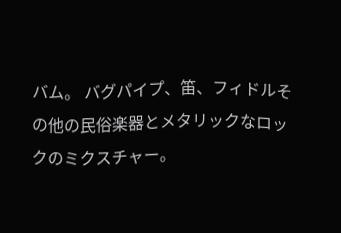バム。 バグパイプ、笛、フィドルその他の民俗楽器とメタリックなロックのミクスチャー。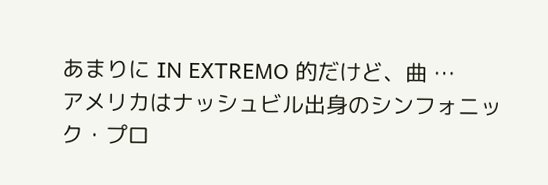あまりに IN EXTREMO 的だけど、曲 …
アメリカはナッシュビル出身のシンフォニック・プロ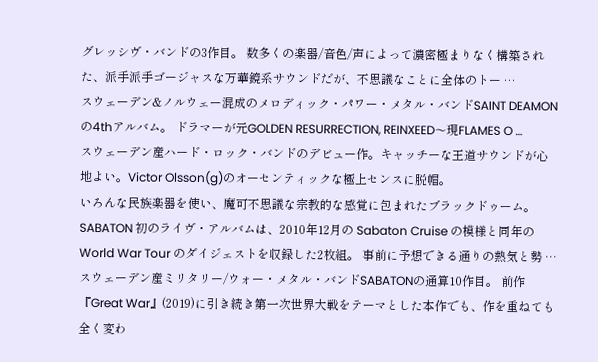グレッシヴ・バンドの3作目。 数多くの楽器/音色/声によって濃密極まりなく構築された、派手派手ゴージャスな万華鏡系サウンドだが、不思議なことに全体のトー …
スウェーデン&ノルウェー混成のメロディック・パワー・メタル・バンドSAINT DEAMONの4thアルバム。 ドラマーが元GOLDEN RESURRECTION, REINXEED〜現FLAMES O …
スウェーデン産ハード・ロック・バンドのデビュー作。キャッチーな王道サウンドが心地よい。Victor Olsson(g)のオーセンティックな極上センスに脱帽。
いろんな民族楽器を使い、魔可不思議な宗教的な感覚に包まれたブラックドゥーム。
SABATON 初のライヴ・アルバムは、2010年12月の Sabaton Cruise の模様と同年の World War Tour のダイジェストを収録した2枚組。 事前に予想できる通りの熱気と勢 …
スウェーデン産ミリタリー/ウォー・メタル・バンドSABATONの通算10作目。 前作『Great War』(2019)に引き続き第一次世界大戦をテーマとした本作でも、作を重ねても全く変わ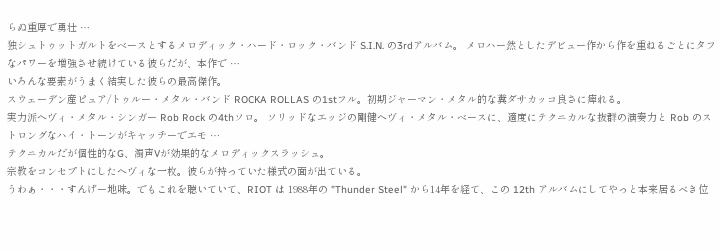らぬ重厚で勇壮 …
独シュトゥットガルトをベースとするメロディック・ハード・ロック・バンド S.I.N. の3rdアルバム。 メロハー然としたデビュー作から作を重ねるごとにタフなパワーを増強させ続けている彼らだが、本作で …
いろんな要素がうまく結実した彼らの最高傑作。
スウェーデン産ピュア/トゥルー・メタル・バンド ROCKA ROLLAS の1stフル。初期ジャーマン・メタル的な糞ダサカッコ良さに痺れる。
実力派ヘヴィ・メタル・シンガー Rob Rock の4thソロ。 ソリッドなエッジの剛健ヘヴィ・メタル・ベースに、適度にテクニカルな抜群の演奏力と Rob のストロングなハイ・トーンがキャッチーでエモ …
テクニカルだが個性的なG、濁声Vが効果的なメロディックスラッシュ。
宗教をコンセプトにしたヘヴィな一枚。彼らが持っていた様式の面が出ている。
うわぁ・・・すんげー地味。でもこれを聴いていて、RIOT は 1988年の "Thunder Steel" から14年を経て、この 12th アルバムにしてやっと本来居るべき位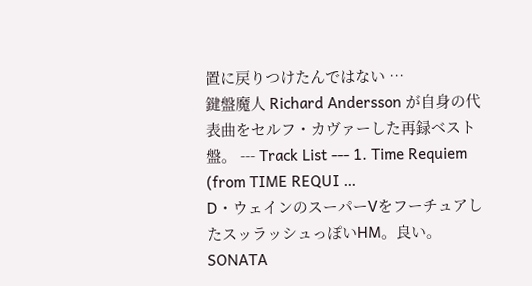置に戻りつけたんではない …
鍵盤魔人 Richard Andersson が自身の代表曲をセルフ・カヴァーした再録ベスト盤。 --- Track List --- 1. Time Requiem (from TIME REQUI …
D・ウェインのスーパーVをフーチュアしたスッラッシュっぽいHM。良い。
SONATA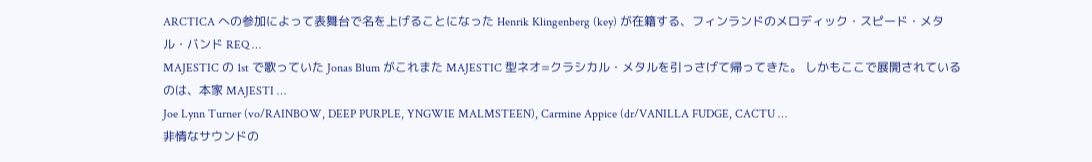ARCTICA への参加によって表舞台で名を上げることになった Henrik Klingenberg (key) が在籍する、フィンランドのメロディック・スピード・メタル・バンド REQ …
MAJESTIC の 1st で歌っていた Jonas Blum がこれまた MAJESTIC 型ネオ=クラシカル・メタルを引っさげて帰ってきた。 しかもここで展開されているのは、本家 MAJESTI …
Joe Lynn Turner (vo/RAINBOW, DEEP PURPLE, YNGWIE MALMSTEEN), Carmine Appice (dr/VANILLA FUDGE, CACTU …
非情なサウンドの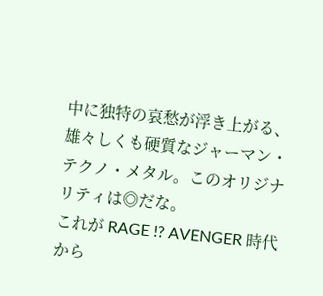中に独特の哀愁が浮き上がる、雄々しくも硬質なジャーマン・テクノ・メタル。このオリジナリティは◎だな。
これが RAGE !? AVENGER 時代から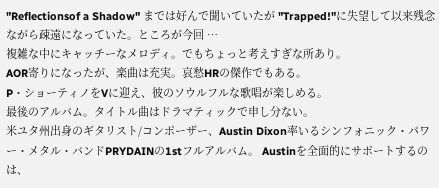"Reflectionsof a Shadow" までは好んで聞いていたが "Trapped!"に失望して以来残念ながら疎遠になっていた。ところが今回 …
複雑な中にキャッチーなメロディ。でもちょっと考えすぎな所あり。
AOR寄りになったが、楽曲は充実。哀愁HRの傑作でもある。
P・ショーティノをVに迎え、彼のソウルフルな歌唱が楽しめる。
最後のアルバム。タイトル曲はドラマティックで申し分ない。
米ユタ州出身のギタリスト/コンポーザー、Austin Dixon率いるシンフォニック・パワー・メタル・バンドPRYDAINの1stフルアルバム。 Austinを全面的にサポートするのは、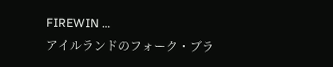FIREWIN …
アイルランドのフォーク・ブラ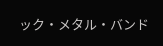ック・メタル・バンド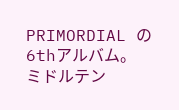PRIMORDIAL の6thアルバム。 ミドルテン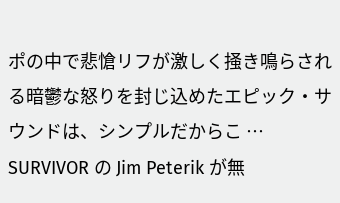ポの中で悲愴リフが激しく掻き鳴らされる暗鬱な怒りを封じ込めたエピック・サウンドは、シンプルだからこ …
SURVIVOR の Jim Peterik が無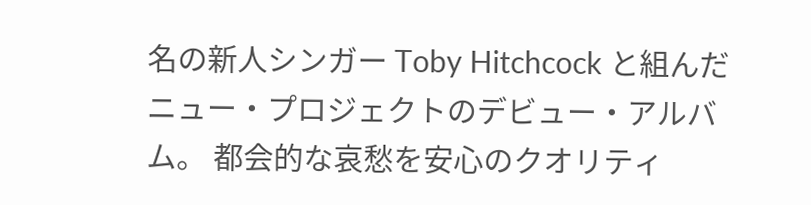名の新人シンガー Toby Hitchcock と組んだニュー・プロジェクトのデビュー・アルバム。 都会的な哀愁を安心のクオリティ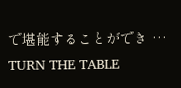で堪能することができ …
TURN THE TABLE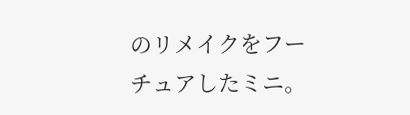のリメイクをフーチュアしたミニ。